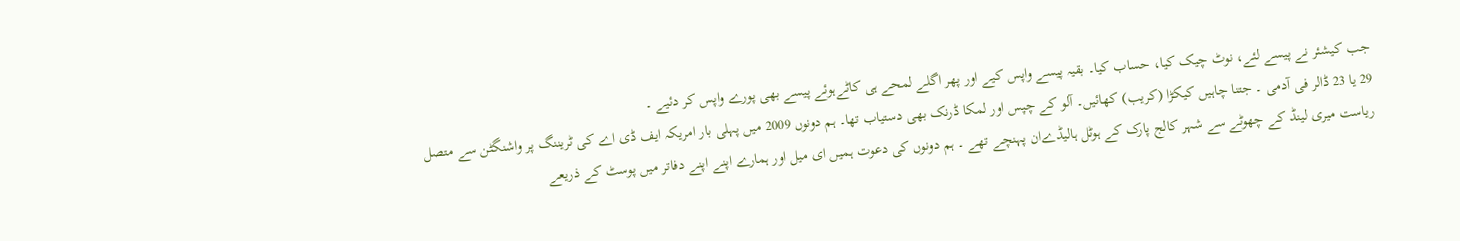جب کیشئر نے پیسے لئے، نوٹ چیک کیا، حساب کیا۔ بقیہ پیسے واپس کیے اور پھر اگلے لمحے ہی کاٹےہوئے پیسے بھی پورے واپس کر دئیے ۔
29 یا 23 ڈالر فی آدمی ۔ جتنا چاہیں کیکڑا (کریب) کھائیں۔ آلو کے چپس اور لمکا ڈرنک بھی دستیاب تھا۔ ہم دونوں 2009 میں پہلی بار امریکہ ایف ڈی اے کی ٹریننگ پر واشنگٹن سے متصل ریاست میری لینڈ کے چھوٹے سے شہر کالج پارک کے ہوٹل ہالیڈےان پہنچے تھے ۔ ہم دونوں کی دعوت ہمیں ای میل اور ہمارے اپنے اپنے دفاتر میں پوسٹ کے ذریعے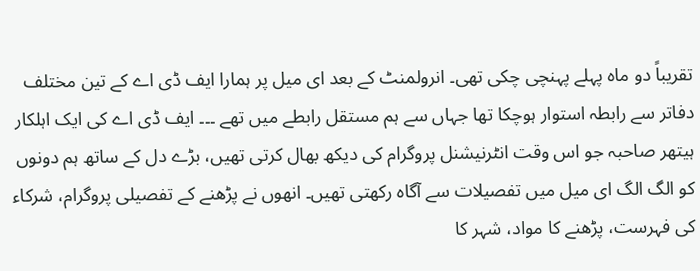تقریباً دو ماہ پہلے پہنچی چکی تھی۔ انرولمنٹ کے بعد ای میل پر ہمارا ایف ڈی اے کے تین مختلف دفاتر سے رابطہ استوار ہوچکا تھا جہاں سے ہم مستقل رابطے میں تھے ۔۔۔ ایف ڈی اے کی ایک اہلکار ہیتھر صاحبہ جو اس وقت انٹرنیشنل پروگرام کی دیکھ بھال کرتی تھیں، بڑے دل کے ساتھ ہم دونوں کو الگ الگ ای میل میں تفصیلات سے آگاہ رکھتی تھیں۔ انھوں نے پڑھنے کے تفصیلی پروگرام، شرکاء کی فہرست، پڑھنے کا مواد، شہر کا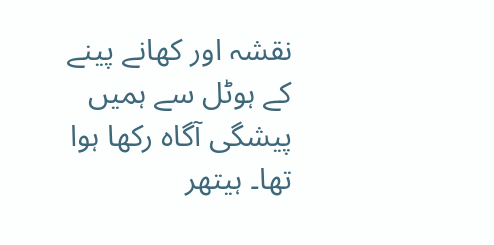نقشہ اور کھانے پینے کے ہوٹل سے ہمیں پیشگی آگاہ رکھا ہوا تھا۔ ہیتھر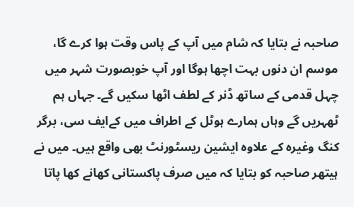صاحبہ نے بتایا کہ شام میں آپ کے پاس وقت ہوا کرے گا، موسم ان دنوں بہت اچھا ہوگا اور آپ خوبصورت شہر میں چہل قدمی کے ساتھ ڈنر کے لطف اٹھا سکیں گے۔ جہاں ہم ٹھہریں گے وہاں ہمارے ہوٹل کے اطراف میں کےایف سی، برگر کنگ وغیرہ کے علاوہ ایشین ریسٹورنٹ بھی واقع ہیں۔ میں نے ہیتھر صاحبہ کو بتایا کہ میں صرف پاکستانی کھانے کھا پاتا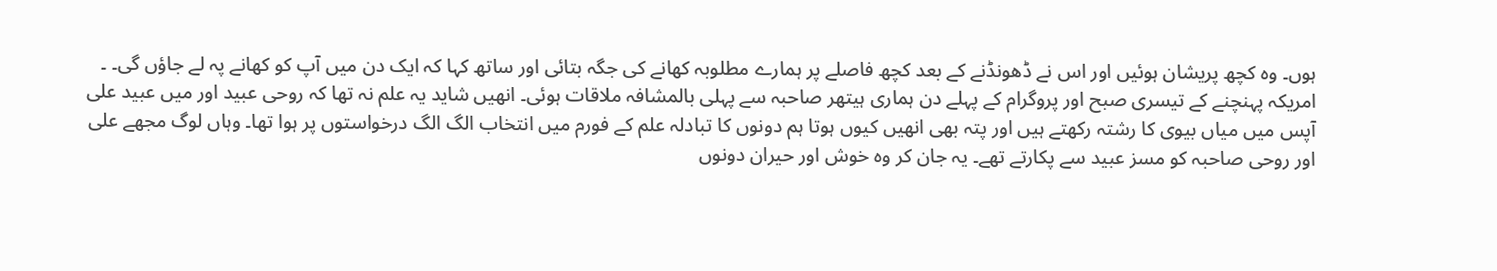ہوں۔ وہ کچھ پریشان ہوئیں اور اس نے ڈھونڈنے کے بعد کچھ فاصلے پر ہمارے مطلوبہ کھانے کی جگہ بتائی اور ساتھ کہا کہ ایک دن میں آپ کو کھانے پہ لے جاؤں گی۔ ۔
امریکہ پہنچنے کے تیسری صبح اور پروگرام کے پہلے دن ہماری ہیتھر صاحبہ سے پہلی بالمشافہ ملاقات ہوئی۔ انھیں شاید یہ علم نہ تھا کہ روحی عبید اور میں عبید علی آپس میں میاں بیوی کا رشتہ رکھتے ہیں اور پتہ بھی انھیں کیوں ہوتا ہم دونوں کا تبادلہ علم کے فورم میں انتخاب الگ الگ درخواستوں پر ہوا تھا۔ وہاں لوگ مجھے علی اور روحی صاحبہ کو مسز عبید سے پکارتے تھے۔ یہ جان کر وہ خوش اور حیران دونوں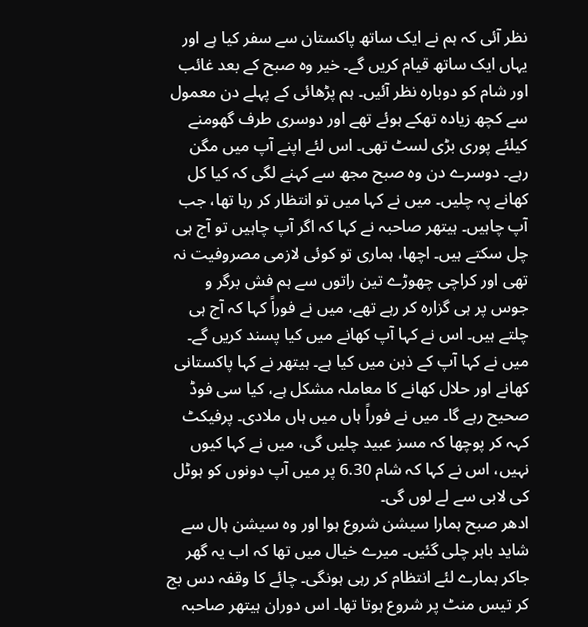نظر آئی کہ ہم نے ایک ساتھ پاکستان سے سفر کیا ہے اور یہاں ایک ساتھ قیام کریں گے۔ خیر وہ صبح کے بعد غائب اور شام کو دوبارہ نظر آئیں۔ ہم پڑھائی کے پہلے دن معمول سے کچھ زیادہ تھکے ہوئے تھے اور دوسری طرف گھومنے کیلئے پوری بڑی لسٹ تھی۔ اس لئے اپنے آپ میں مگن رہے۔ دوسرے دن وہ صبح مجھ سے کہنے لگی کہ کیا کل کھانے پہ چلیں۔ میں نے کہا میں تو انتظار کر رہا تھا، جب آپ چاہیں۔ ہیتھر صاحبہ نے کہا کہ اگر آپ چاہیں تو آج ہی چل سکتے ہیں۔ اچھا، ہماری تو کوئی لازمی مصروفیت نہ تھی اور کراچی چھوڑے تین راتوں سے ہم فش برگر و جوس پر ہی گزارہ کر رہے تھے، میں نے فوراً کہا کہ آج ہی چلتے ہیں۔ اس نے کہا آپ کھانے میں کیا پسند کریں گے۔ میں نے کہا آپ کے ذہن میں کیا ہے۔ ہیتھر نے کہا پاکستانی کھانے اور حلال کھانے کا معاملہ مشکل ہے، کیا سی فوڈ صحیح رہے گا۔ میں نے فوراً ہاں میں ہاں ملادی۔ پرفیکٹ کہہ کر پوچھا کہ مسز عبید چلیں گی، میں نے کہا کیوں نہیں، اس نے کہا کہ شام 6.30 پر میں آپ دونوں کو ہوٹل کی لابی سے لے لوں گی۔
ادھر صبح ہمارا سیشن شروع ہوا اور وہ سیشن ہال سے شاید باہر چلی گئیں۔ میرے خیال میں تھا کہ اب یہ گھر جاکر ہمارے لئے انتظام کر رہی ہونگی۔ چائے کا وقفہ دس بج کر تیس منٹ پر شروع ہوتا تھا۔ اس دوران ہیتھر صاحبہ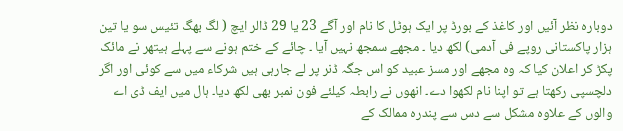دوبارہ نظر آئیں اور کاغذ کے بورڈ پر ایک ہوٹل کا نام اور آگے 23 یا 29 ڈالر ایچ ( لگ بھگ تئیس سو یا تین ہزار پاکستانی روپے فی آدمی) لکھ دیا ۔ مجھے سمجھ نہیں آیا ۔ چائے کے ختم ہونے سے پہلے ہیتھر نے مائک پکڑ کر اعلان کیا کہ وہ مجھے اور مسز عبید کو اس جگہ ڈنر پر لے جارہی ہیں شرکاء میں سے کوئی اور اگر دلچسپی رکھتا ہے تو اپنا نام لکھوا دے۔ انھوں نے رابطہ کیلئے فون نمبر بھی لکھ دیا۔ ہال میں ایف ڈی اے والوں کے علاوہ مشکل سے دس سے پندرہ ممالک کے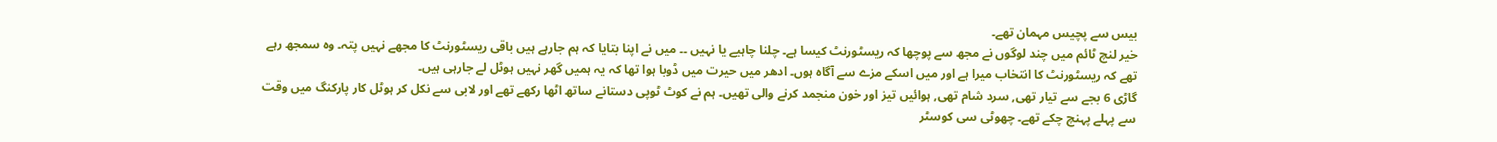بیس سے پچیس مہمان تھے۔
خیر لنچ ٹائم میں چند لوگوں نے مجھ سے پوچھا کہ ریسٹورنٹ کیسا ہے۔ چلنا چاہیے یا نہیں ۔۔ میں نے اپنا بتایا کہ ہم جارہے ہیں باقی ریسٹورنٹ کا مجھے نہیں پتہ۔ وہ سمجھ رہے تھے کہ ریسٹورنٹ کا انتخاب میرا ہے اور میں اسکے مزے سے آگاہ ہوں۔ ادھر میں حیرت میں ڈوبا ہوا تھا کہ یہ ہمیں گھر نہیں ہوٹل لے جارہی ہیں۔
گاڑی 6 بجے سے تیار تھی, سرد شام تھی, ہوائیں تیز اور خون منجمد کرنے والی تھیں۔ ہم نے کوٹ ٹوپی دستانے ساتھ اٹھا رکھے تھے اور لابی سے نکل کر ہوٹل کار پارکنگ میں وقت سے پہلے پہنچ چکے تھے۔ چھوٹی سی کوسٹر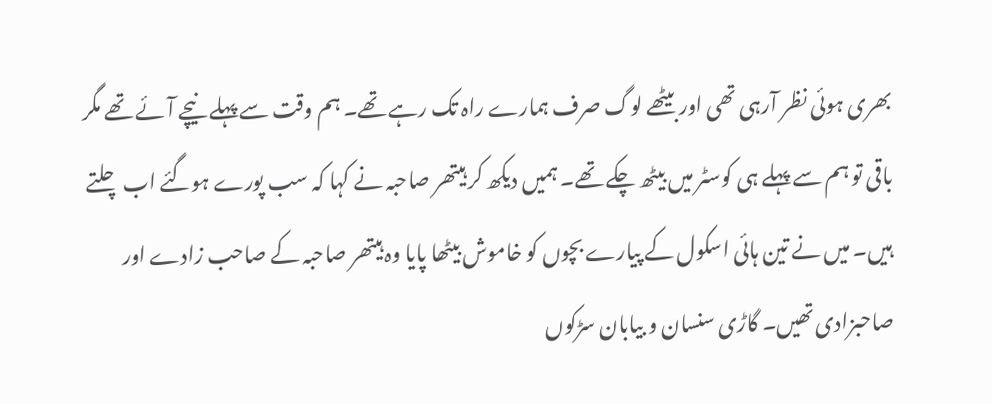بھری ہوئی نظر آرہی تھی اور بیٹھے لوگ صرف ہمارے راہ تک رہے تھے۔ ہم وقت سے پہلے نیچے آئے تھے مگر باقی تو ہم سے پہلے ہی کوسٹر میں بیٹھ چکے تھے۔ ہمیں دیکھ کر ہیتھر صاحبہ نے کہا کہ سب پورے ہوگئے اب چلتے ہیں۔ میں نے تین ہائی اسکول کے پیارے بچوں کو خاموش بیٹھا پایا وہ ہیتھر صاحبہ کے صاحب زادے اور صاحبزادی تھیں۔ گاڑی سنسان و بیابان سڑکوں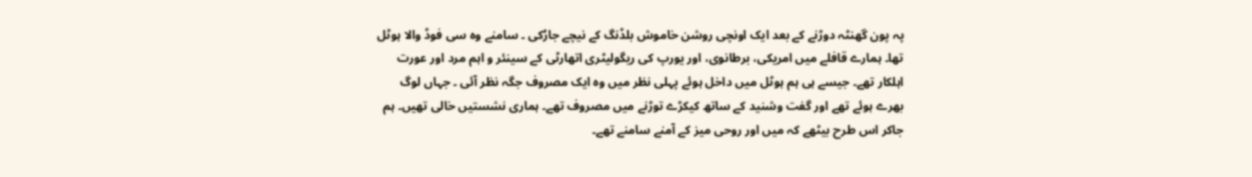پہ پون گھنٹہ دوڑنے کے بعد ایک اونچی روشن خاموش بلڈنگ کے نیچے جارُکی ۔ سامنے وہ سی فوڈ والا ہوٹل تھا۔ ہمارے قافلے میں امریکی، برطانوی، اور یورپ کی ریگولیٹری اتھارٹی کے سینئر و اہم مرد اور عورت اہلکار تھے۔ جیسے ہی ہم ہوٹل میں داخل ہوئے پہلی نظر میں وہ ایک مصروف جگہ نظر آئی ۔ جہاں لوگ بھرے ہوئے تھے اور گفت وشنید کے ساتھ کیکڑے توڑنے میں مصروف تھے۔ ہماری نشستیں خالی تھیں۔ ہم جاکر اس طرح بیٹھے کہ میں اور روحی میز کے آمنے سامنے تھے۔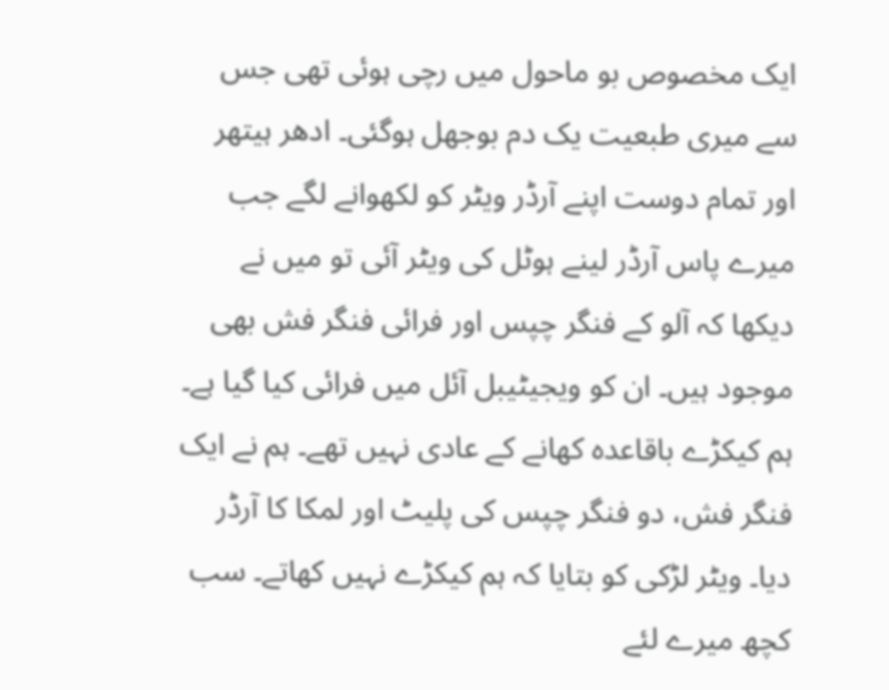ایک مخصوص بو ماحول میں رچی ہوئی تھی جس سے میری طبعیت یک دم بوجھل ہوگئی۔ ادھر ہیتھر اور تمام دوست اپنے آرڈر ویٹر کو لکھوانے لگے جب میرے پاس آرڈر لینے ہوٹل کی ویٹر آئی تو میں نے دیکھا کہ آلو کے فنگر چپس اور فرائی فنگر فش بھی موجود ہیں۔ ان کو ویجیٹیبل آئل میں فرائی کیا گیا ہے۔ ہم کیکڑے باقاعدہ کھانے کے عادی نہیں تھے۔ ہم نے ایک فنگر فش، دو فنگر چپس کی پلیٹ اور لمکا کا آرڈر دیا۔ ویٹر لڑکی کو بتایا کہ ہم کیکڑے نہیں کھاتے۔ سب کچھ میرے لئے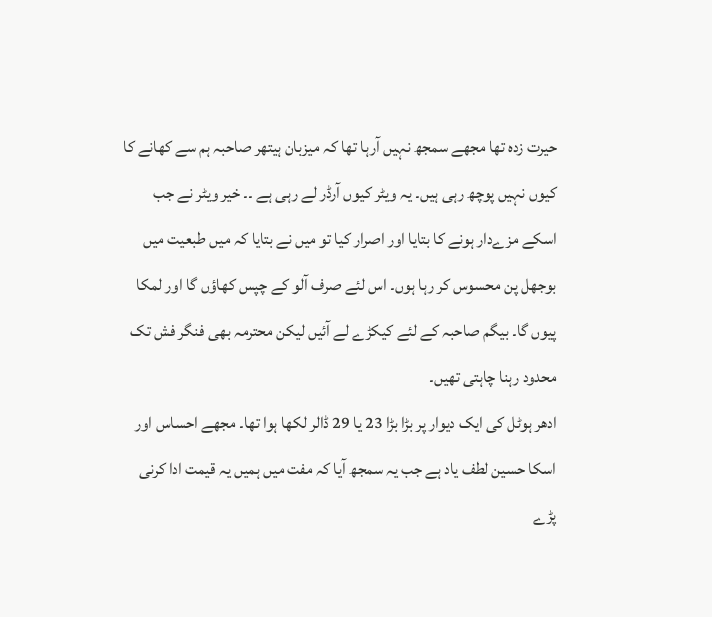حیرت زدہ تھا مجھے سمجھ نہیں آرہا تھا کہ میزبان ہیتھر صاحبہ ہم سے کھانے کا کیوں نہیں پوچھ رہی ہیں۔ یہ ویٹر کیوں آرڈر لے رہی ہے ۔۔ خیر ویٹر نے جب اسکے مزےدار ہونے کا بتایا اور اصرار کیا تو میں نے بتایا کہ میں طبعیت میں بوجھل پن محسوس کر رہا ہوں۔ اس لئے صرف آلو کے چپس کھاؤں گا اور لمکا پیوں گا۔ بیگم صاحبہ کے لئے کیکڑے لے آئیں لیکن محترمہ بھی فنگر فش تک محدود رہنا چاہتی تھیں۔
ادھر ہوٹل کی ایک دیوار پر بڑا بڑا 23 یا 29 ڈالر لکھا ہوا تھا۔ مجھے احساس اور اسکا حسین لطف یاد ہے جب یہ سمجھ آیا کہ مفت میں ہمیں یہ قیمت ادا کرنی پڑے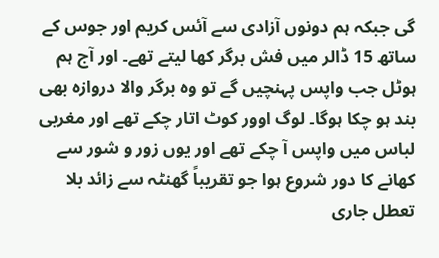گی جبکہ ہم دونوں آزادی سے آئس کریم اور جوس کے ساتھ 15 ڈالر میں فش برگر کھا لیتے تھے۔ اور آج ہم ہوٹل جب واپس پہنچیں گے تو وہ برگر والا دروازہ بھی بند ہو چکا ہوگا۔ لوگ اوور کوٹ اتار چکے تھے اور مغربی لباس میں واپس آ چکے تھے اور یوں زور و شور سے کھانے کا دور شروع ہوا جو تقریباً گھنٹہ سے زائد بلا تعطل جاری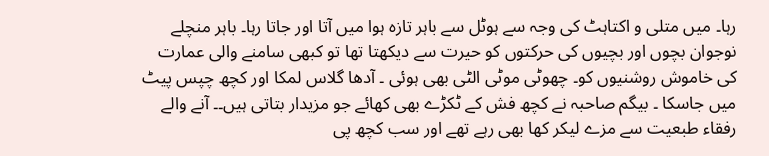رہا۔ میں متلی و اکتاہٹ کی وجہ سے ہوٹل سے باہر تازہ ہوا میں آتا اور جاتا رہا۔ باہر منچلے نوجوان بچوں اور بچیوں کی حرکتوں کو حیرت سے دیکھتا تھا تو کبھی سامنے والی عمارت کی خاموش روشنیوں کو۔ چھوٹی موٹی الٹی بھی ہوئی ۔ آدھا گلاس لمکا اور کچھ چپس پیٹ میں جاسکا ۔ بیگم صاحبہ نے کچھ فش کے ٹکڑے بھی کھائے جو مزیدار بتاتی ہیں۔۔ آنے والے رفقاء طبعیت سے مزے لیکر کھا بھی رہے تھے اور سب کچھ پی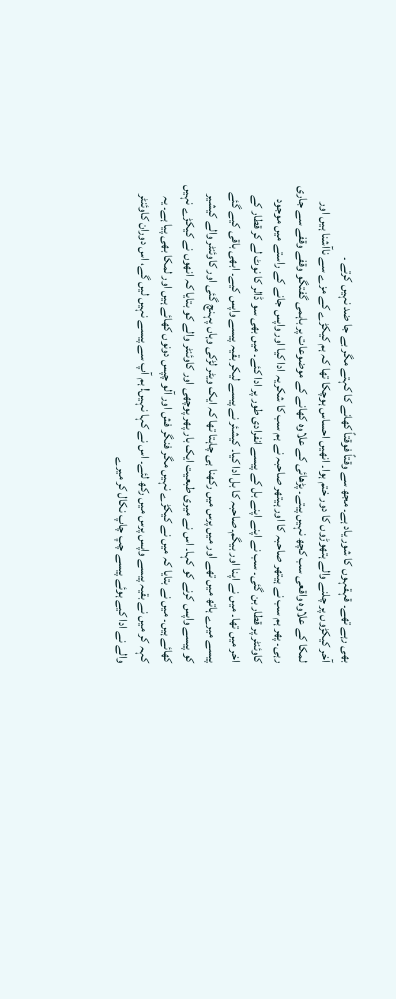بھی رہے تھے۔ قہقہوں کا شور یاد ہے۔ مجھ سے وقتاً فوقتاً کھانے کا کہتے مگر بے جا ضد نہیں کرتے ۔
آخر کیکڑوں پر چلنے والے ہتھوڑوں کا دور ختم ہوا۔ انھیں احساس ہوچکا تھا کہ ہم کیکڑے کے مزے سے ناآشنا ہیں اور لمکا کے علاوہ واقعی سب کچھ نہیں پیتے۔ پڑھائی کے علاوہ کھانے کے موضوعات پر باہمی گفتگو وقفے وقفے سے جاری رہی۔ پھر ہم سب نے ہیتھر صاحبہ کا اور ہیتھر صاحبہ نے ہم سب کا شکریہ ادا کیا اور واپس جانے کے راستے میں موجود کاوئنٹر پر قطار بن گئی۔ سب نے اپنے اپنے بل کے پیسے انفرادی طور پر ادا کئے۔ میں بھی سو ڈالر کا نوٹ لے کر قطار کے اخر میں تھا۔ میں نے اپنا اور بیگم۔صاحبہ کا بل ادا کیا۔ کیشئر نے پیسے لیکر بقیہ پیسے واپس کیے۔ ابھی باقی کیے گئے پیسے میرے ہاتھ میں تھے اور میں پرس میں رکھنا ہی چاہتا تھا کہ ایک ویٹر لڑکی وہاں پہنچ گئی اور کاوئنٹر والے کیشیر کو پیسے واپس کرنے کو کہا۔ اس نے میری طبعیت ایک بار پھر پوچھی اور کاوئنٹر والے کو بتایا کہ انھوں نے کیکڑے نہیں کھائے ہیں۔ میں نے بتایا کہ میں نے کیکڑے نہیں مگر فنگر فش اور آلو چپس دونوں کھائے ہیں اور لمکا بھی پیا ہے۔ یہ کہہ کر میں نے بقیہ پیسے واپس پرس میں رکھ لئے۔ اس نے کہا نہیں! ہم آپ سے پیسے نہیں لیں گے، اس دوران کاوئنٹر والے نے ادا کیے ہوئے پیسے چپ چاپ نکال کر میرے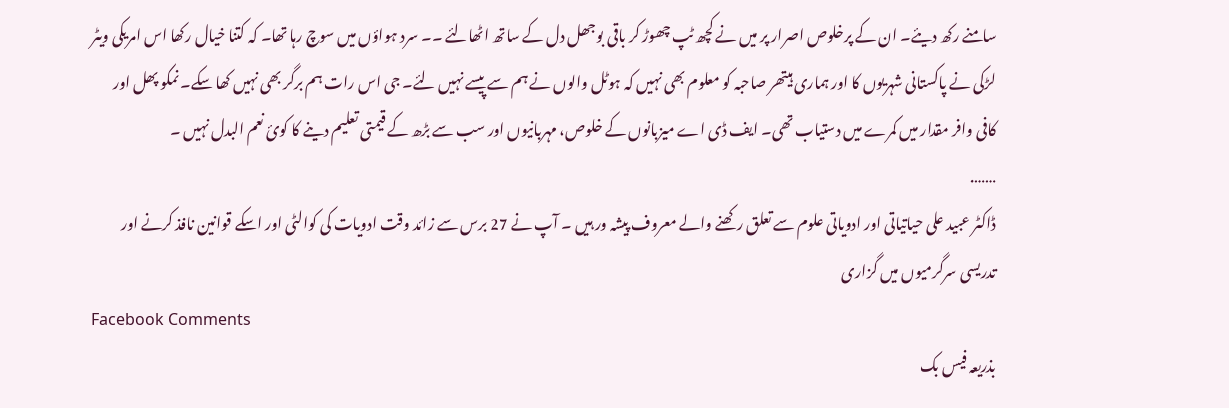سامنے رکھ دیئے۔ ان کے پرخلوص اصرار پر میں نے کچھ ٹپ چھوڑ کر باقی بوجھل دل کے ساتھ اٹھالئے ۔۔ سرد ہواؤں میں سوچ رہا تھا۔ کہ کتنا خیال رکھا اس امریکی ویٹر لڑکی نے پاکستانی شہریوں کا اور ہماری ہیتھر صاحبہ کو معلوم بھی نہیں کہ ہوٹل والوں نے ہم سے پیسے نہیں لئے۔ جی اس رات ہم برگر بھی نہیں کھا سکے۔ نمکو پھل اور کافی وافر مقدار میں کمرے میں دستیاب تھی۔ ایف ڈی اے میزبانوں کے خلوص، مہربانیوں اور سب سے بڑھ کے قیمتی تعلیم دینے کا کوئ نعم البدل نہیں ۔
…….
ڈاکٹر عبید علی حیاتیاتی اور ادویاتی علوم سے تعلق رکھنے والے معروف پیشہ ور ہیں ۔ آپ نے 27 برس سے زائد وقت ادویات کی کوالٹی اور اسکے قوانین نافذ کرنے اور تدریسی سرگرمیوں میں گزاری
Facebook Comments
بذریعہ فیس بک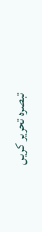تبصرہ تحریر کریں